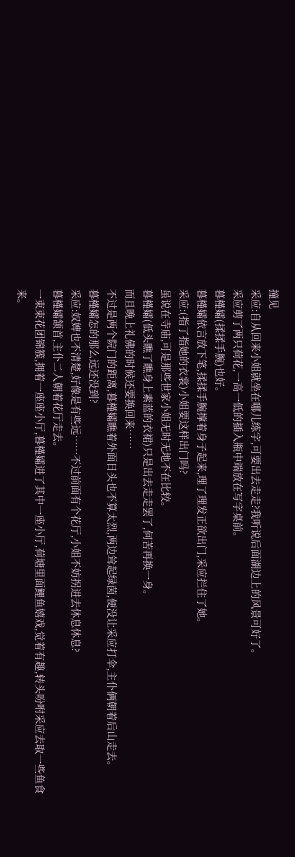撞见
采应:自从回来小姐就坐在哪儿练字,可要出去走走?我听说后面湖边上的风景可好了。
采应剪了两只荷花,一高一低的插入瓶中端放在写字桌前。
暮槿孀(揉揉手腕)也好。
暮槿孀依言放下笔,揉揉手腕撑着身子起来,理了理发正欲出门,采应拦住了她。
采应:(指了指她的衣裳)小姐要这样出门吗?
虽说在寺庙,可是那些世家小姐无时无地不在比较。
暮槿孀(低头瞧了瞧身上素蓝的衣裙)只是出去走走罢了,何苦再换一身。
而且晚上礼佛的时候还要换回来……
不过是两个院门的距离,暮槿孀瞧着外面日头也不算太烈,两边耸起绿茵,便没让采应打伞,主仆俩朝着后山走去。
暮槿孀怎的那么远还没到?
采应:奴婢也不清楚,好像是有些远……不过前面有个花厅,小姐不妨拐进去休息休息?
暮槿孀颔首,主仆二人朝着花厅走去。
一束束花团锦簇,拥着一座座小厅,暮槿孀进了其中一座小厅,荷塘里面鲤鱼嬉戏,觉着有趣,转头吩咐采应去取一些鱼食来。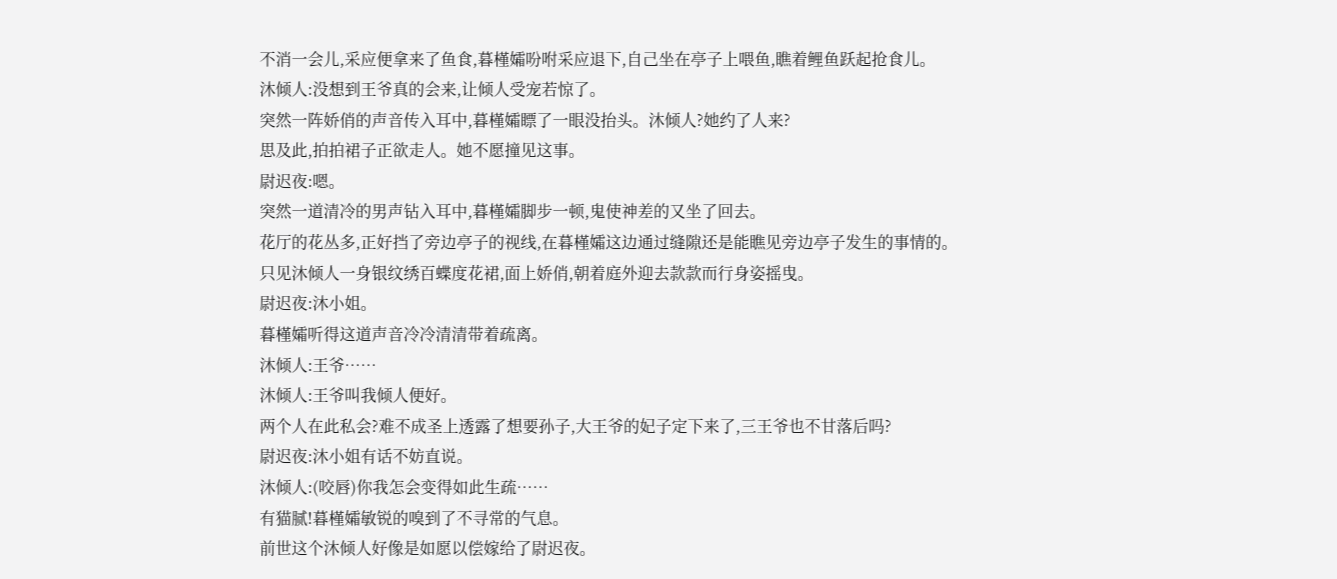不消一会儿,采应便拿来了鱼食,暮槿孀吩咐采应退下,自己坐在亭子上喂鱼,瞧着鲤鱼跃起抢食儿。
沐倾人:没想到王爷真的会来,让倾人受宠若惊了。
突然一阵娇俏的声音传入耳中,暮槿孀瞟了一眼没抬头。沐倾人?她约了人来?
思及此,拍拍裙子正欲走人。她不愿撞见这事。
尉迟夜:嗯。
突然一道清冷的男声钻入耳中,暮槿孀脚步一顿,鬼使神差的又坐了回去。
花厅的花丛多,正好挡了旁边亭子的视线,在暮槿孀这边通过缝隙还是能瞧见旁边亭子发生的事情的。
只见沐倾人一身银纹绣百蝶度花裙,面上娇俏,朝着庭外迎去款款而行身姿摇曳。
尉迟夜:沐小姐。
暮槿孀听得这道声音冷冷清清带着疏离。
沐倾人:王爷……
沐倾人:王爷叫我倾人便好。
两个人在此私会?难不成圣上透露了想要孙子,大王爷的妃子定下来了,三王爷也不甘落后吗?
尉迟夜:沐小姐有话不妨直说。
沐倾人:(咬唇)你我怎会变得如此生疏……
有猫腻!暮槿孀敏锐的嗅到了不寻常的气息。
前世这个沐倾人好像是如愿以偿嫁给了尉迟夜。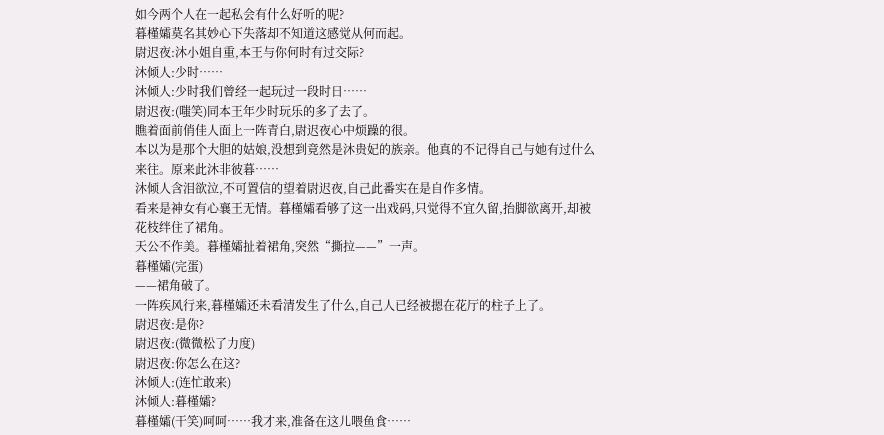如今两个人在一起私会有什么好听的呢?
暮槿孀莫名其妙心下失落却不知道这感觉从何而起。
尉迟夜:沐小姐自重,本王与你何时有过交际?
沐倾人:少时……
沐倾人:少时我们曾经一起玩过一段时日……
尉迟夜:(嗤笑)同本王年少时玩乐的多了去了。
瞧着面前俏佳人面上一阵青白,尉迟夜心中烦躁的很。
本以为是那个大胆的姑娘,没想到竟然是沐贵妃的族亲。他真的不记得自己与她有过什么来往。原来此沐非彼暮……
沐倾人含泪欲泣,不可置信的望着尉迟夜,自己此番实在是自作多情。
看来是神女有心襄王无情。暮槿孀看够了这一出戏码,只觉得不宜久留,抬脚欲离开,却被花枝绊住了裙角。
天公不作美。暮槿孀扯着裙角,突然“撕拉——”一声。
暮槿孀(完蛋)
——裙角破了。
一阵疾风行来,暮槿孀还未看清发生了什么,自己人已经被摁在花厅的柱子上了。
尉迟夜:是你?
尉迟夜:(微微松了力度)
尉迟夜:你怎么在这?
沐倾人:(连忙敢来)
沐倾人:暮槿孀?
暮槿孀(干笑)呵呵……我才来,准备在这儿喂鱼食……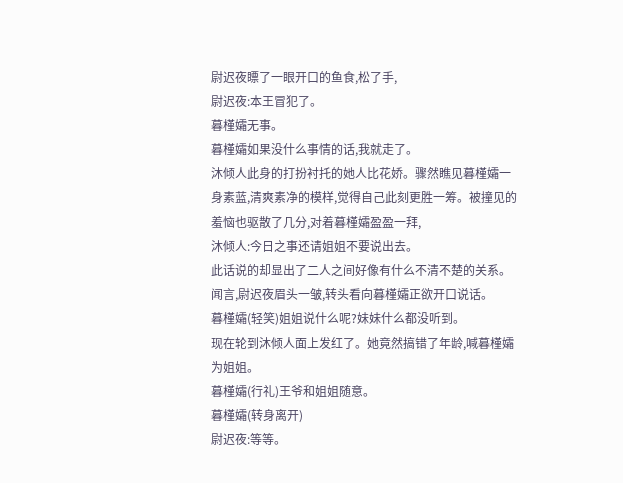尉迟夜瞟了一眼开口的鱼食,松了手,
尉迟夜:本王冒犯了。
暮槿孀无事。
暮槿孀如果没什么事情的话,我就走了。
沐倾人此身的打扮衬托的她人比花娇。骤然瞧见暮槿孀一身素蓝,清爽素净的模样,觉得自己此刻更胜一筹。被撞见的羞恼也驱散了几分,对着暮槿孀盈盈一拜,
沐倾人:今日之事还请姐姐不要说出去。
此话说的却显出了二人之间好像有什么不清不楚的关系。
闻言,尉迟夜眉头一皱,转头看向暮槿孀正欲开口说话。
暮槿孀(轻笑)姐姐说什么呢?妹妹什么都没听到。
现在轮到沐倾人面上发红了。她竟然搞错了年龄,喊暮槿孀为姐姐。
暮槿孀(行礼)王爷和姐姐随意。
暮槿孀(转身离开)
尉迟夜:等等。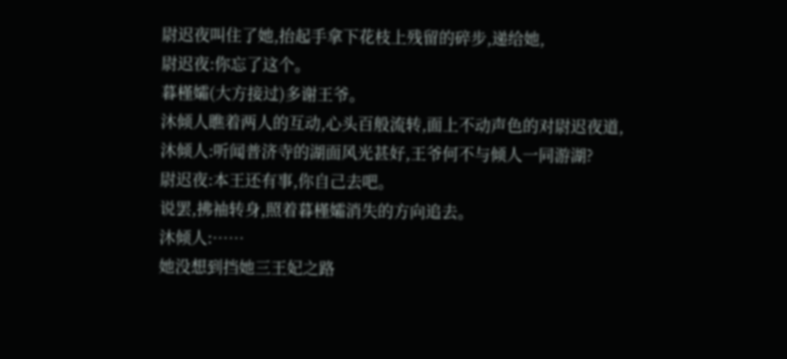尉迟夜叫住了她,抬起手拿下花枝上残留的碎步,递给她,
尉迟夜:你忘了这个。
暮槿孀(大方接过)多谢王爷。
沐倾人瞧着两人的互动,心头百般流转,面上不动声色的对尉迟夜道,
沐倾人:听闻普济寺的湖面风光甚好,王爷何不与倾人一同游湖?
尉迟夜:本王还有事,你自己去吧。
说罢,拂袖转身,照着暮槿孀消失的方向追去。
沐倾人:……
她没想到挡她三王妃之路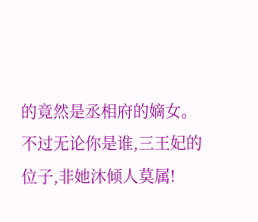的竟然是丞相府的嫡女。
不过无论你是谁,三王妃的位子,非她沐倾人莫属!